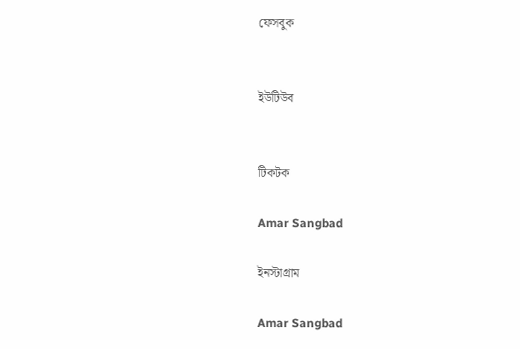ফেসবুক


ইউটিউব


টিকটক

Amar Sangbad

ইনস্টাগ্রাম

Amar Sangbad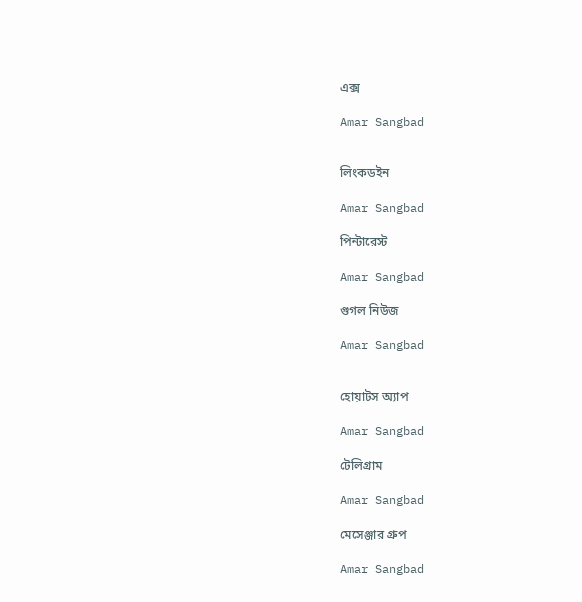এক্স

Amar Sangbad


লিংকডইন

Amar Sangbad

পিন্টারেস্ট

Amar Sangbad

গুগল নিউজ

Amar Sangbad


হোয়াটস অ্যাপ

Amar Sangbad

টেলিগ্রাম

Amar Sangbad

মেসেঞ্জার গ্রুপ

Amar Sangbad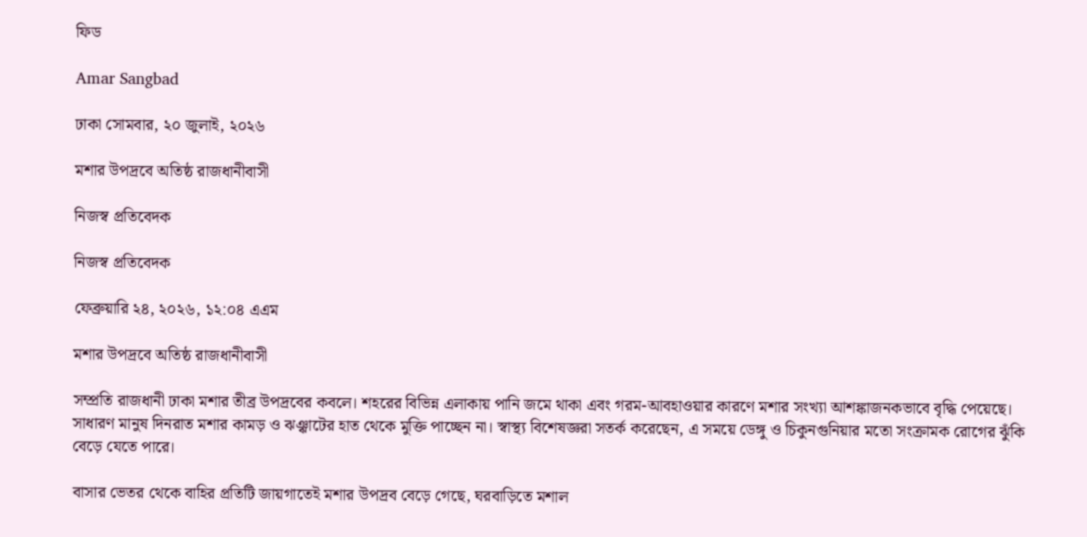ফিড

Amar Sangbad

ঢাকা সোমবার, ২০ জুলাই, ২০২৬

মশার উপদ্রবে অতিষ্ঠ রাজধানীবাসী

নিজস্ব প্রতিবেদক

নিজস্ব প্রতিবেদক

ফেব্রুয়ারি ২৪, ২০২৬, ১২:০৪ এএম

মশার উপদ্রবে অতিষ্ঠ রাজধানীবাসী

সম্প্রতি রাজধানী ঢাকা মশার তীব্র উপদ্রবের কবলে। শহরের বিভিন্ন এলাকায় পানি জমে থাকা এবং গরম-আবহাওয়ার কারণে মশার সংখ্যা আশঙ্কাজনকভাবে বৃদ্ধি পেয়েছে। সাধারণ মানুষ দিনরাত মশার কামড় ও ঝঞ্ঝাটের হাত থেকে মুক্তি পাচ্ছেন না। স্বাস্থ্য বিশেষজ্ঞরা সতর্ক করেছেন, এ সময়ে ডেঙ্গু ও চিকুনগুনিয়ার মতো সংক্রামক রোগের ঝুঁকি বেড়ে যেতে পারে।

বাসার ভেতর থেকে বাহির প্রতিটি জায়গাতেই মশার উপদ্রব বেড়ে গেছে, ঘরবাড়িতে মশাল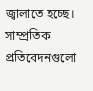জ্বালাতে হচ্ছে। সাম্প্রতিক প্রতিবেদনগুলো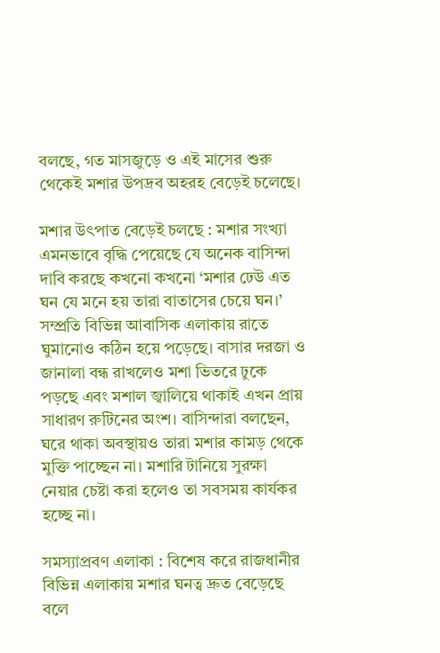বলছে, গত মাসজুড়ে ও এই মাসের শুরু থেকেই মশার উপদ্রব অহরহ বেড়েই চলেছে।

মশার উৎপাত বেড়েই চলছে : মশার সংখ্যা এমনভাবে বৃদ্ধি পেয়েছে যে অনেক বাসিন্দা দাবি করছে কখনো কখনো ‘মশার ঢেউ এত ঘন যে মনে হয় তারা বাতাসের চেয়ে ঘন।’ সম্প্রতি বিভিন্ন আবাসিক এলাকায় রাতে ঘুমানোও কঠিন হয়ে পড়েছে। বাসার দরজা ও জানালা বন্ধ রাখলেও মশা ভিতরে ঢুকে পড়ছে এবং মশাল জ্বালিয়ে থাকাই এখন প্রায় সাধারণ রুটিনের অংশ। বাসিন্দারা বলছেন, ঘরে থাকা অবস্থায়ও তারা মশার কামড় থেকে মুক্তি পাচ্ছেন না। মশারি টানিয়ে সুরক্ষা নেয়ার চেষ্টা করা হলেও তা সবসময় কার্যকর হচ্ছে না।

সমস্যাপ্রবণ এলাকা : বিশেষ করে রাজধানীর বিভিন্ন এলাকায় মশার ঘনত্ব দ্রুত বেড়েছে বলে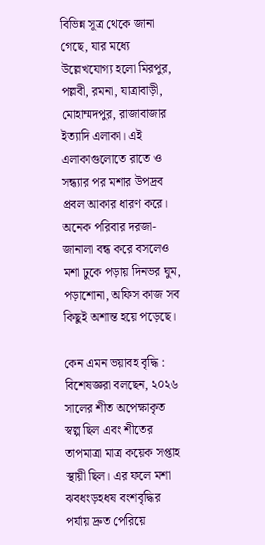বিভিন্ন সূত্র থেকে জানা গেছে, যার মধ্যে উল্লেখযোগ্য হলো মিরপুর, পল্লবী, রমনা, যাত্রাবাড়ী, মোহাম্মদপুর, রাজাবাজার ইত্যাদি এলাকা। এই এলাকাগুলোতে রাতে ও সন্ধ্যার পর মশার উপদ্রব প্রবল আকার ধারণ করে। অনেক পরিবার দরজা-জানালা বন্ধ করে বসলেও মশা ঢুকে পড়ায় দিনভর ঘুম, পড়াশোনা, অফিস কাজ সব কিছুই অশান্ত হয়ে পড়েছে।

কেন এমন ভয়াবহ বৃদ্ধি : বিশেষজ্ঞরা বলছেন, ২০২৬ সালের শীত অপেক্ষাকৃত স্বল্প ছিল এবং শীতের তাপমাত্রা মাত্র কয়েক সপ্তাহ স্থায়ী ছিল। এর ফলে মশা ঝবধংড়হধষ বংশবৃদ্ধির পর্যায় দ্রুত পেরিয়ে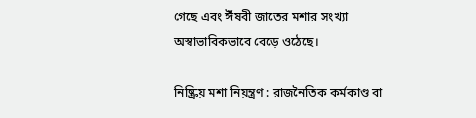গেছে এবং ঈঁষবী জাতের মশার সংখ্যা অস্বাভাবিকভাবে বেড়ে ওঠেছে।

নিষ্ক্রিয় মশা নিয়ন্ত্রণ : রাজনৈতিক কর্মকাণ্ড বা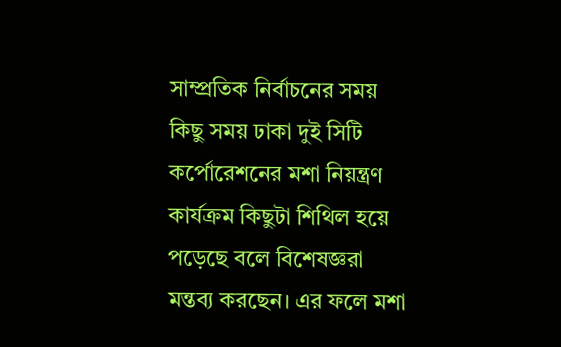সাম্প্রতিক নির্বাচনের সময় কিছু সময় ঢাকা দুই সিটি কর্পোরেশনের মশা নিয়ন্ত্রণ কার্যক্রম কিছুটা শিথিল হয়ে পড়েছে বলে বিশেষজ্ঞরা মন্তব্য করছেন। এর ফলে মশা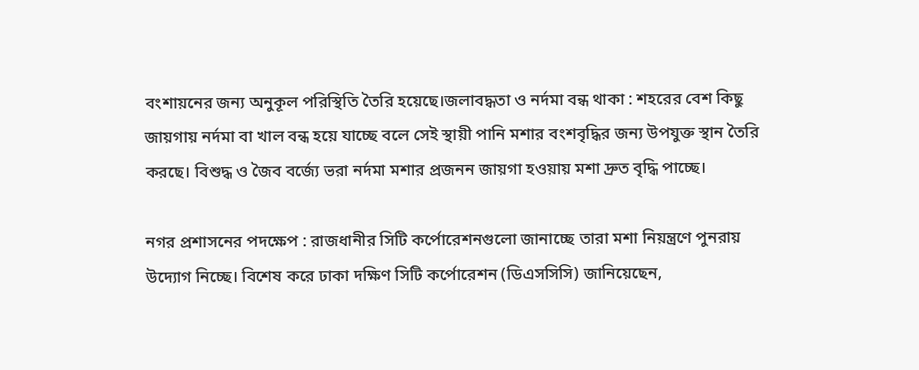বংশায়নের জন্য অনুকূল পরিস্থিতি তৈরি হয়েছে।জলাবদ্ধতা ও নর্দমা বন্ধ থাকা : শহরের বেশ কিছু জায়গায় নর্দমা বা খাল বন্ধ হয়ে যাচ্ছে বলে সেই স্থায়ী পানি মশার বংশবৃদ্ধির জন্য উপযুক্ত স্থান তৈরি করছে। বিশুদ্ধ ও জৈব বর্জ্যে ভরা নর্দমা মশার প্রজনন জায়গা হওয়ায় মশা দ্রুত বৃদ্ধি পাচ্ছে।

নগর প্রশাসনের পদক্ষেপ : রাজধানীর সিটি কর্পোরেশনগুলো জানাচ্ছে তারা মশা নিয়ন্ত্রণে পুনরায় উদ্যোগ নিচ্ছে। বিশেষ করে ঢাকা দক্ষিণ সিটি কর্পোরেশন (ডিএসসিসি) জানিয়েছেন,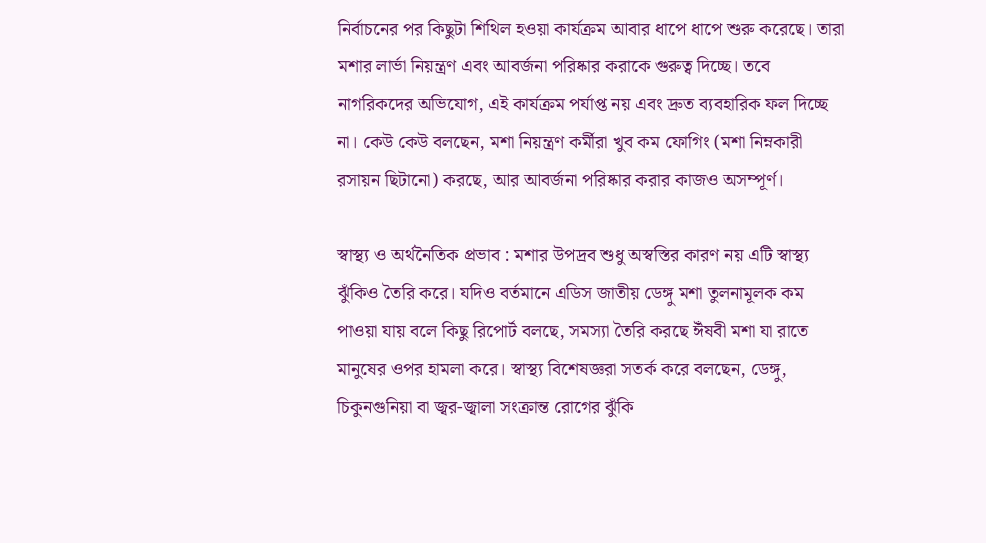নির্বাচনের পর কিছুটা শিথিল হওয়া কার্যক্রম আবার ধাপে ধাপে শুরু করেছে। তারা মশার লার্ভা নিয়ন্ত্রণ এবং আবর্জনা পরিষ্কার করাকে গুরুত্ব দিচ্ছে। তবে নাগরিকদের অভিযোগ, এই কার্যক্রম পর্যাপ্ত নয় এবং দ্রুত ব্যবহারিক ফল দিচ্ছে না। কেউ কেউ বলছেন, মশা নিয়ন্ত্রণ কর্মীরা খুব কম ফোগিং (মশা নিম্নকারী রসায়ন ছিটানো) করছে, আর আবর্জনা পরিষ্কার করার কাজও অসম্পূর্ণ।

স্বাস্থ্য ও অর্থনৈতিক প্রভাব : মশার উপদ্রব শুধু অস্বস্তির কারণ নয় এটি স্বাস্থ্য ঝুঁকিও তৈরি করে। যদিও বর্তমানে এডিস জাতীয় ডেঙ্গু মশা তুলনামূলক কম পাওয়া যায় বলে কিছু রিপোর্ট বলছে, সমস্যা তৈরি করছে ঈঁষবী মশা যা রাতে মানুষের ওপর হামলা করে। স্বাস্থ্য বিশেষজ্ঞরা সতর্ক করে বলছেন, ডেঙ্গু, চিকুনগুনিয়া বা জ্বর-জ্বালা সংক্রান্ত রোগের ঝুঁকি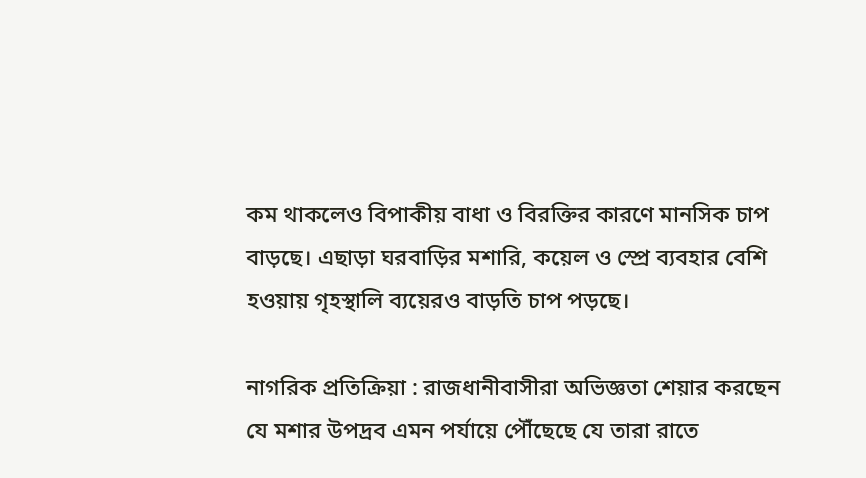কম থাকলেও বিপাকীয় বাধা ও বিরক্তির কারণে মানসিক চাপ বাড়ছে। এছাড়া ঘরবাড়ির মশারি, কয়েল ও স্প্রে ব্যবহার বেশি হওয়ায় গৃহস্থালি ব্যয়েরও বাড়তি চাপ পড়ছে।

নাগরিক প্রতিক্রিয়া : রাজধানীবাসীরা অভিজ্ঞতা শেয়ার করছেন যে মশার উপদ্রব এমন পর্যায়ে পৌঁছেছে যে তারা রাতে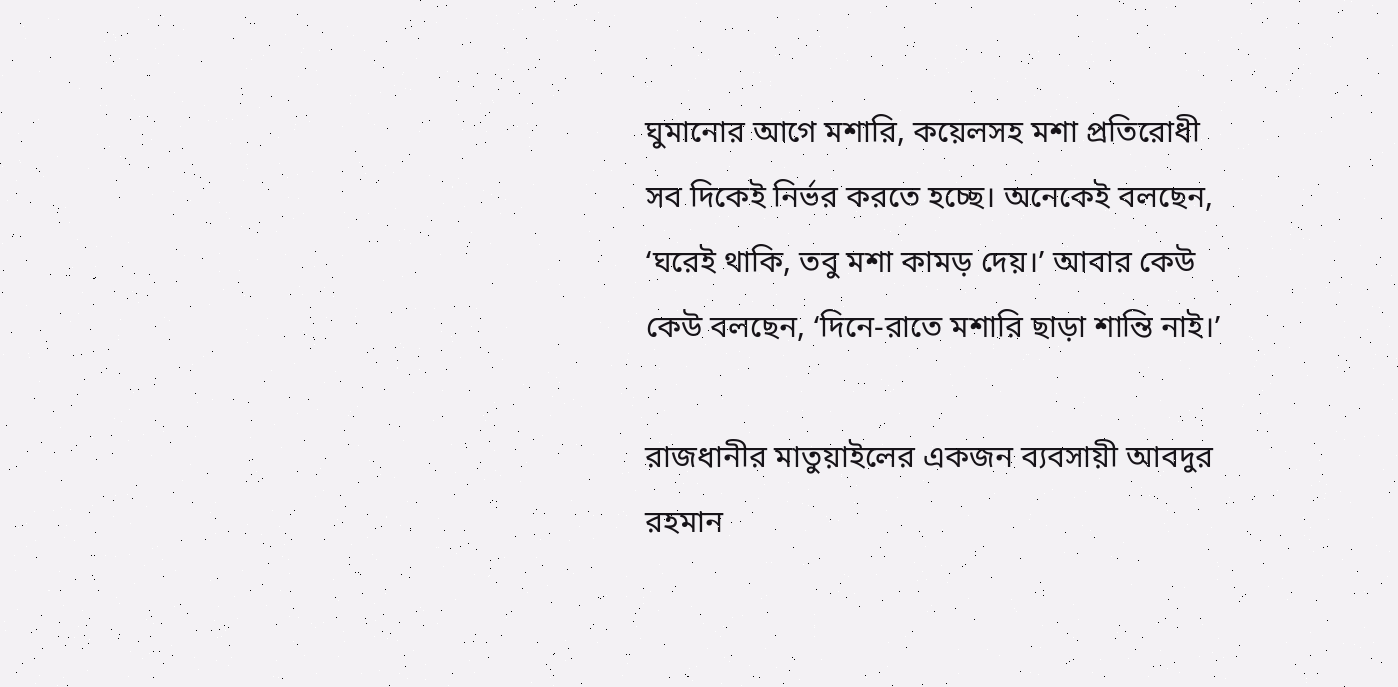ঘুমানোর আগে মশারি, কয়েলসহ মশা প্রতিরোধী সব দিকেই নির্ভর করতে হচ্ছে। অনেকেই বলছেন, ‘ঘরেই থাকি, তবু মশা কামড় দেয়।’ আবার কেউ কেউ বলছেন, ‘দিনে-রাতে মশারি ছাড়া শান্তি নাই।’

রাজধানীর মাতুয়াইলের একজন ব্যবসায়ী আবদুর রহমান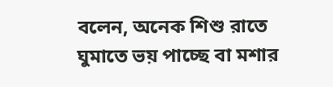বলেন, অনেক শিশু রাতে ঘুমাতে ভয় পাচ্ছে বা মশার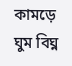কামড়ে ঘুম বিঘ্ন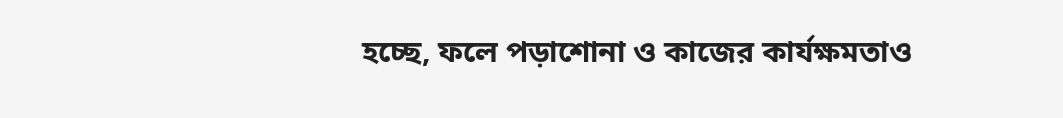হচ্ছে, ফলে পড়াশোনা ও কাজের কার্যক্ষমতাও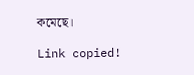কমেছে।

Link copied!